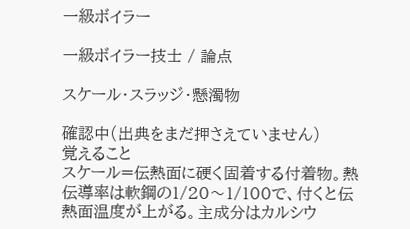一級ボイラー

一級ボイラー技士 / 論点

スケール・スラッジ・懸濁物

確認中(出典をまだ押さえていません)
覚えること
スケール=伝熱面に硬く固着する付着物。熱伝導率は軟鋼の1/20〜1/100で、付くと伝熱面温度が上がる。主成分はカルシウ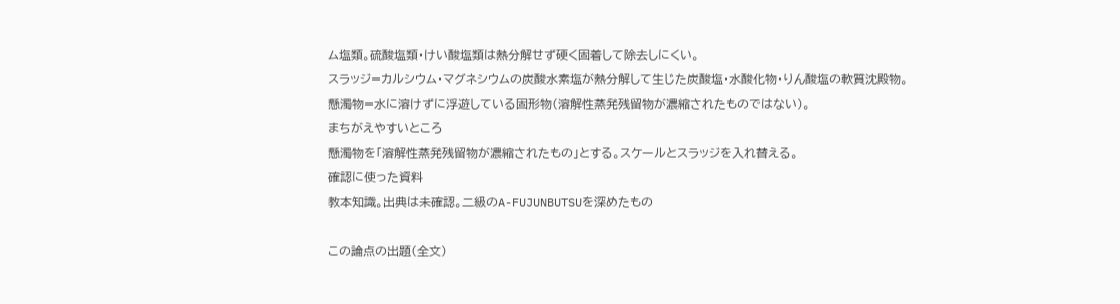ム塩類。硫酸塩類・けい酸塩類は熱分解せず硬く固着して除去しにくい。
スラッジ=カルシウム・マグネシウムの炭酸水素塩が熱分解して生じた炭酸塩・水酸化物・りん酸塩の軟質沈殿物。
懸濁物=水に溶けずに浮遊している固形物(溶解性蒸発残留物が濃縮されたものではない)。
まちがえやすいところ
懸濁物を「溶解性蒸発残留物が濃縮されたもの」とする。スケールとスラッジを入れ替える。
確認に使った資料
教本知識。出典は未確認。二級のA-FUJUNBUTSUを深めたもの

この論点の出題(全文)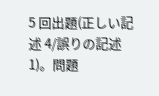5 回出題(正しい記述 4/誤りの記述 1)。問題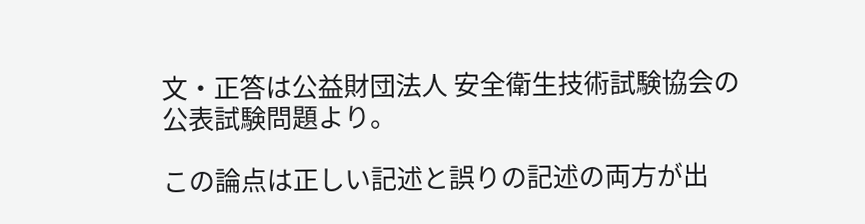文・正答は公益財団法人 安全衛生技術試験協会の公表試験問題より。

この論点は正しい記述と誤りの記述の両方が出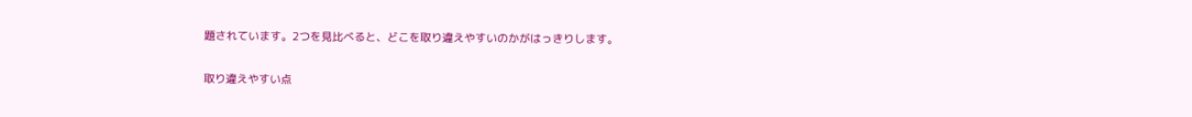題されています。2つを見比べると、どこを取り違えやすいのかがはっきりします。

取り違えやすい点